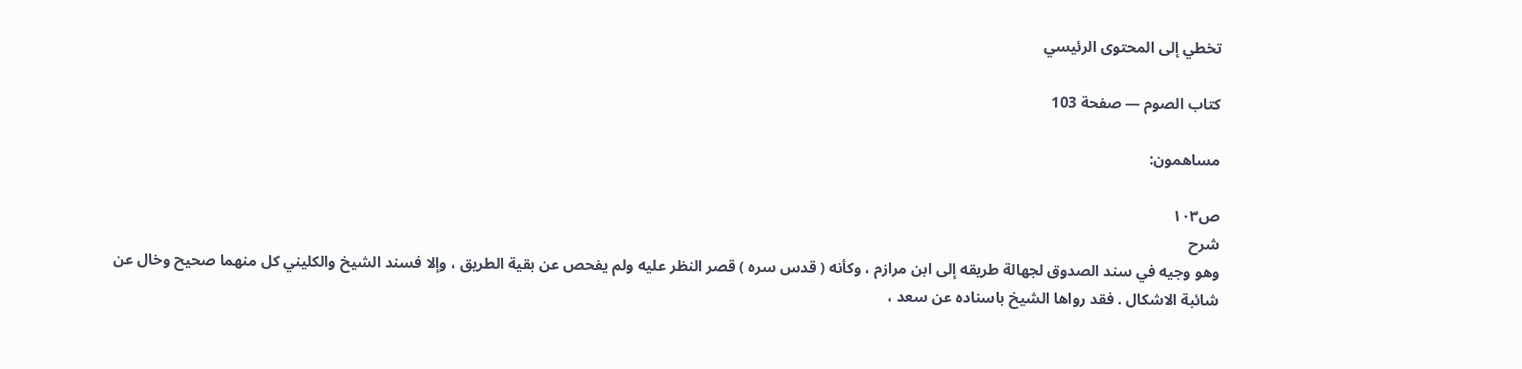تخطي إلى المحتوى الرئيسي

كتاب الصوم — صفحة 103

مساهمون:

ص١٠٣
شرح
وهو وجيه في سند الصدوق لجهالة طريقه إلى ابن مرازم ، وكأنه ( قدس سره ) قصر النظر عليه ولم يفحص عن بقية الطريق ، وإلا فسند الشيخ والكليني كل منهما صحيح وخال عن شائبة الاشكال . فقد رواها الشيخ باسناده عن سعد ،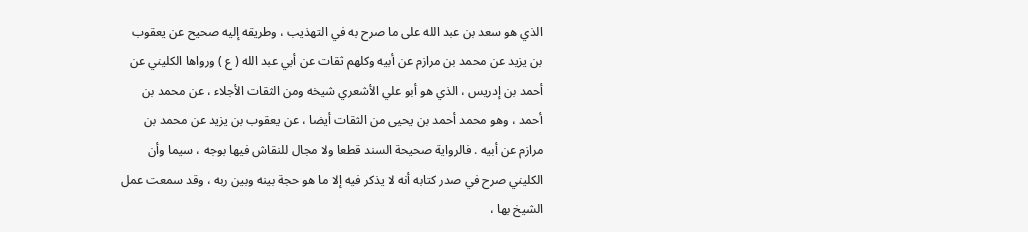الذي هو سعد بن عبد الله على ما صرح به في التهذيب ، وطريقه إليه صحيح عن يعقوب بن يزيد عن محمد بن مرازم عن أبيه وكلهم ثقات عن أبي عبد الله ( ع ) ورواها الكليني عن أحمد بن إدريس ، الذي هو أبو علي الأشعري شيخه ومن الثقات الأجلاء ، عن محمد بن أحمد ، وهو محمد أحمد بن يحيى من الثقات أيضا ، عن يعقوب بن يزيد عن محمد بن مرازم عن أبيه . فالرواية صحيحة السند قطعا ولا مجال للنقاش فيها بوجه ، سيما وأن الكليني صرح في صدر كتابه أنه لا يذكر فيه إلا ما هو حجة بينه وبين ربه ، وقد سمعت عمل الشيخ بها ،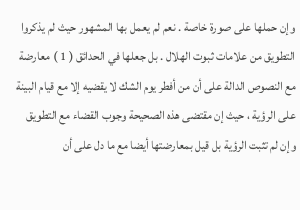وإن حملها على صورة خاصة . نعم لم يعمل بها المشهور حيث لم يذكروا التطويق من علامات ثبوت الهلال . بل جعلها في الحدائق ( 1 ) معارضة مع النصوص الدالة على أن من أفطر يوم الشك لا يقضيه إلا مع قيام البينة على الرؤية ، حيث إن مقتضى هذه الصحيحة وجوب القضاء مع التطويق وإن لم تثبت الرؤية بل قيل بمعارضتها أيضا مع ما دل على أن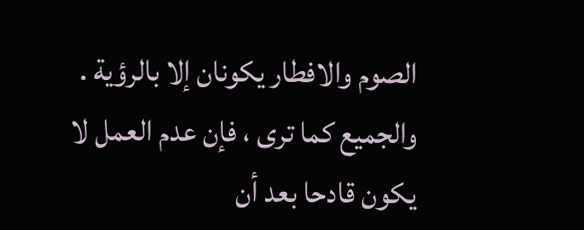الصوم والافطار يكونان إلا بالرؤية . والجميع كما ترى ، فإن عدم العمل لا يكون قادحا بعد أن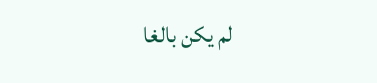لم يكن بالغا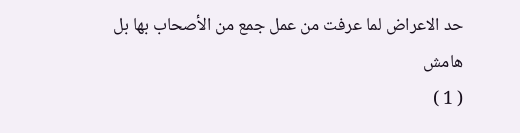حد الاعراض لما عرفت من عمل جمع من الأصحاب بها بل
هامش
( 1 )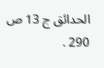الحدائق ج 13 ص 290 .